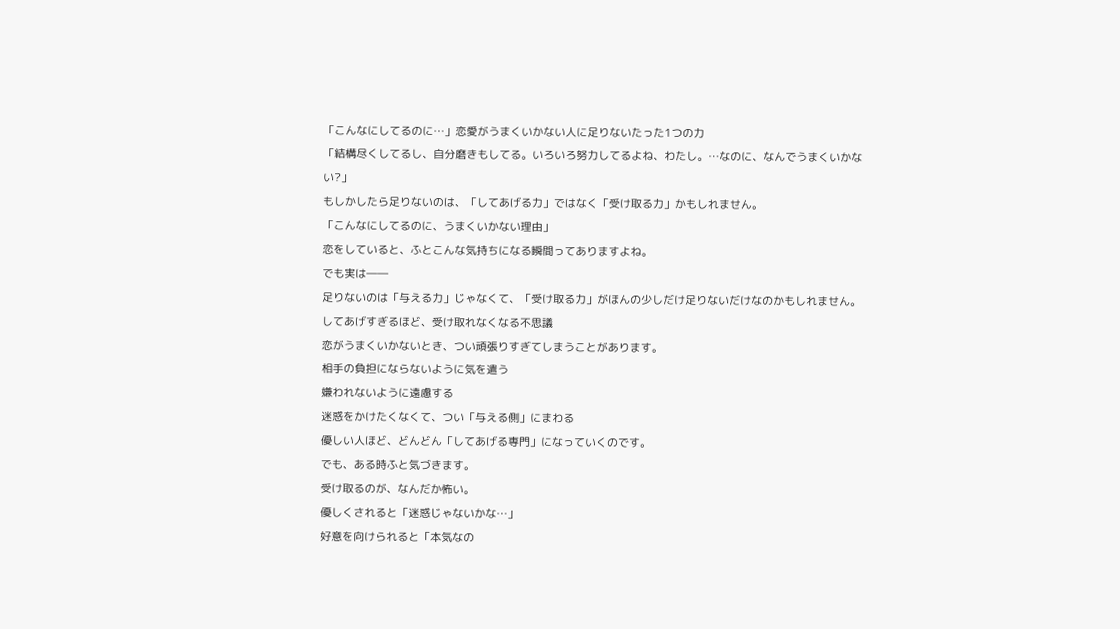「こんなにしてるのに…」恋愛がうまくいかない人に足りないたった1つの力
「結構尽くしてるし、自分磨きもしてる。いろいろ努力してるよね、わたし。…なのに、なんでうまくいかない?」
もしかしたら足りないのは、「してあげる力」ではなく「受け取る力」かもしれません。
「こんなにしてるのに、うまくいかない理由」
恋をしていると、ふとこんな気持ちになる瞬間ってありますよね。
でも実は――
足りないのは「与える力」じゃなくて、「受け取る力」がほんの少しだけ足りないだけなのかもしれません。
してあげすぎるほど、受け取れなくなる不思議
恋がうまくいかないとき、つい頑張りすぎてしまうことがあります。
相手の負担にならないように気を遣う
嫌われないように遠慮する
迷惑をかけたくなくて、つい「与える側」にまわる
優しい人ほど、どんどん「してあげる専門」になっていくのです。
でも、ある時ふと気づきます。
受け取るのが、なんだか怖い。
優しくされると「迷惑じゃないかな…」
好意を向けられると「本気なの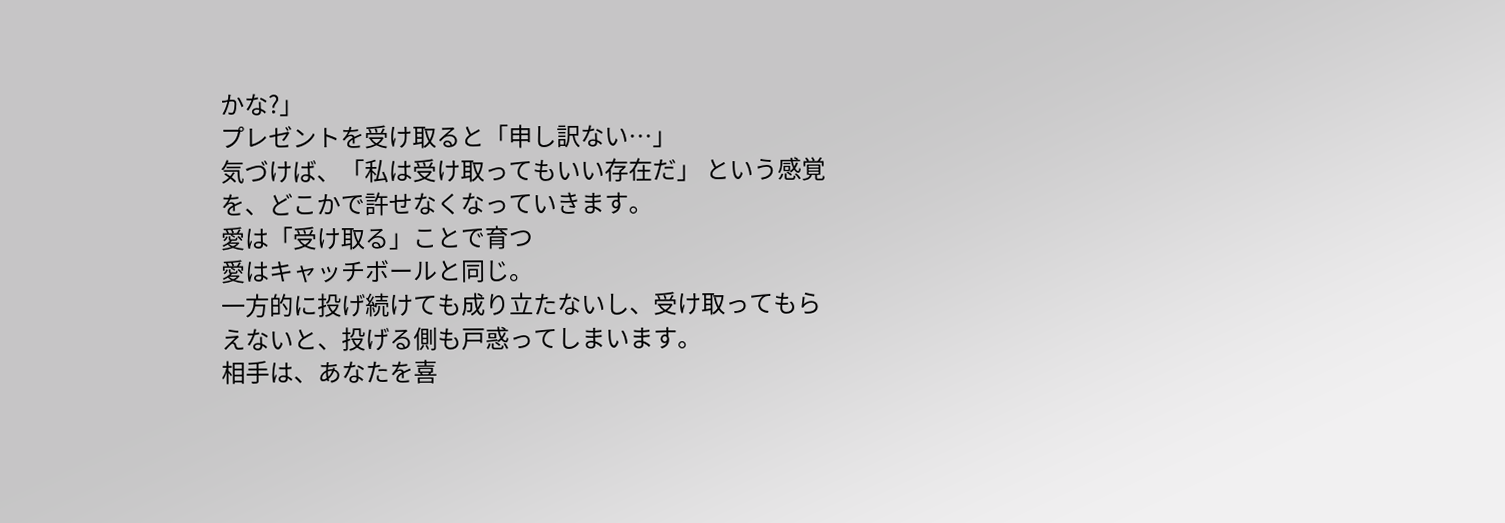かな?」
プレゼントを受け取ると「申し訳ない…」
気づけば、「私は受け取ってもいい存在だ」 という感覚を、どこかで許せなくなっていきます。
愛は「受け取る」ことで育つ
愛はキャッチボールと同じ。
一方的に投げ続けても成り立たないし、受け取ってもらえないと、投げる側も戸惑ってしまいます。
相手は、あなたを喜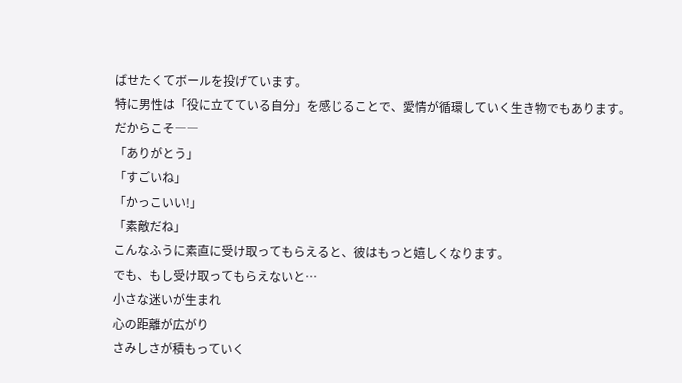ばせたくてボールを投げています。
特に男性は「役に立てている自分」を感じることで、愛情が循環していく生き物でもあります。
だからこそ――
「ありがとう」
「すごいね」
「かっこいい!」
「素敵だね」
こんなふうに素直に受け取ってもらえると、彼はもっと嬉しくなります。
でも、もし受け取ってもらえないと…
小さな迷いが生まれ
心の距離が広がり
さみしさが積もっていく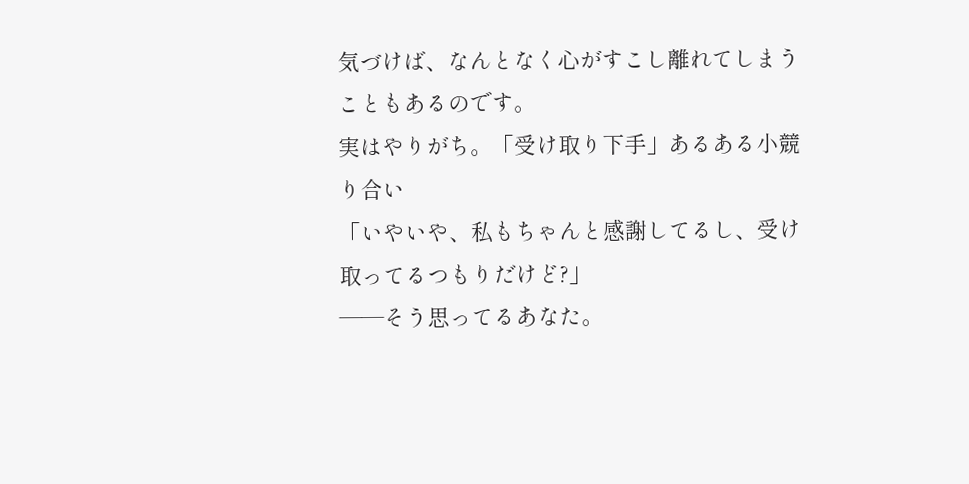気づけば、なんとなく心がすこし離れてしまうこともあるのです。
実はやりがち。「受け取り下手」あるある小競り合い
「いやいや、私もちゃんと感謝してるし、受け取ってるつもりだけど?」
――そう思ってるあなた。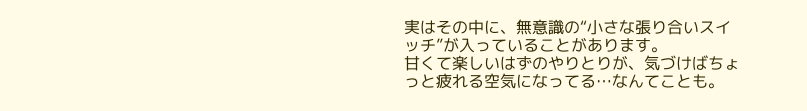実はその中に、無意識の“小さな張り合いスイッチ”が入っていることがあります。
甘くて楽しいはずのやりとりが、気づけばちょっと疲れる空気になってる…なんてことも。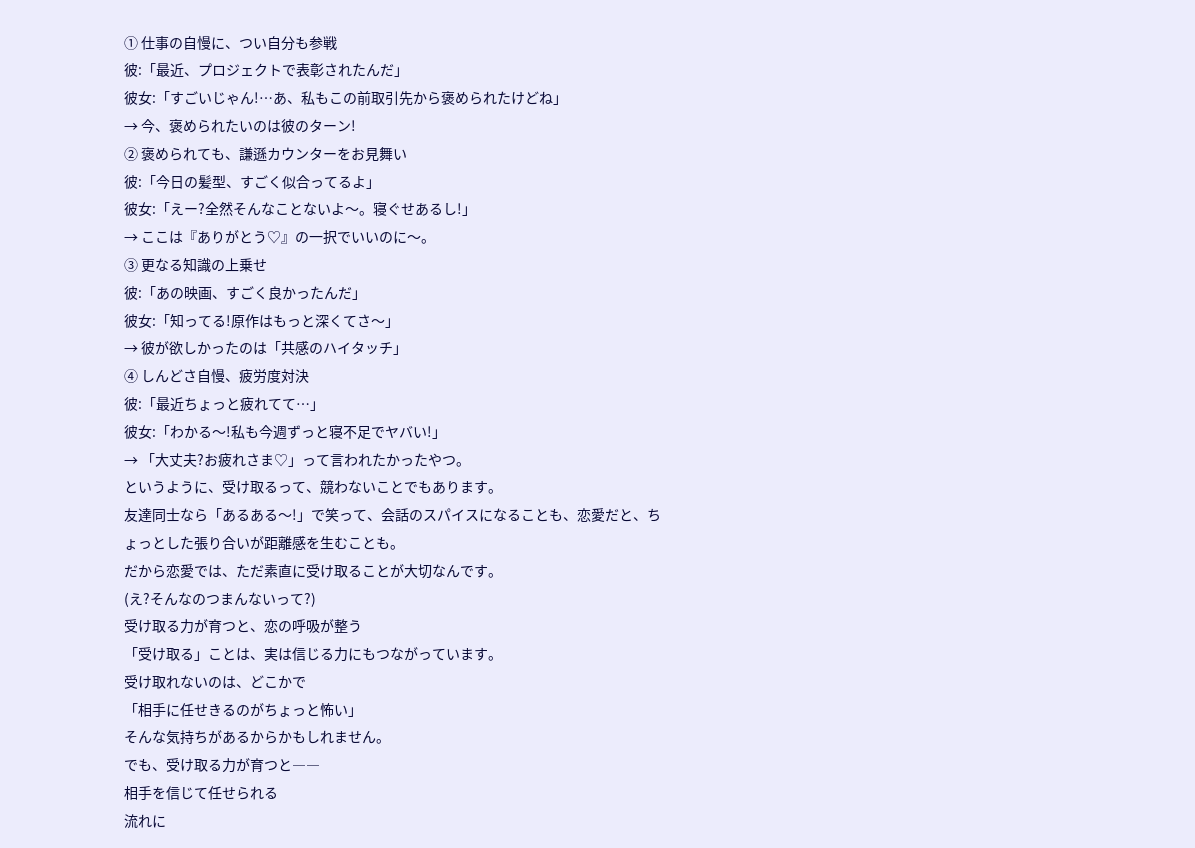① 仕事の自慢に、つい自分も参戦
彼:「最近、プロジェクトで表彰されたんだ」
彼女:「すごいじゃん!…あ、私もこの前取引先から褒められたけどね」
→ 今、褒められたいのは彼のターン!
② 褒められても、謙遜カウンターをお見舞い
彼:「今日の髪型、すごく似合ってるよ」
彼女:「えー?全然そんなことないよ〜。寝ぐせあるし!」
→ ここは『ありがとう♡』の一択でいいのに〜。
③ 更なる知識の上乗せ
彼:「あの映画、すごく良かったんだ」
彼女:「知ってる!原作はもっと深くてさ〜」
→ 彼が欲しかったのは「共感のハイタッチ」
④ しんどさ自慢、疲労度対決
彼:「最近ちょっと疲れてて…」
彼女:「わかる〜!私も今週ずっと寝不足でヤバい!」
→ 「大丈夫?お疲れさま♡」って言われたかったやつ。
というように、受け取るって、競わないことでもあります。
友達同士なら「あるある〜!」で笑って、会話のスパイスになることも、恋愛だと、ちょっとした張り合いが距離感を生むことも。
だから恋愛では、ただ素直に受け取ることが大切なんです。
(え?そんなのつまんないって?)
受け取る力が育つと、恋の呼吸が整う
「受け取る」ことは、実は信じる力にもつながっています。
受け取れないのは、どこかで
「相手に任せきるのがちょっと怖い」
そんな気持ちがあるからかもしれません。
でも、受け取る力が育つと――
相手を信じて任せられる
流れに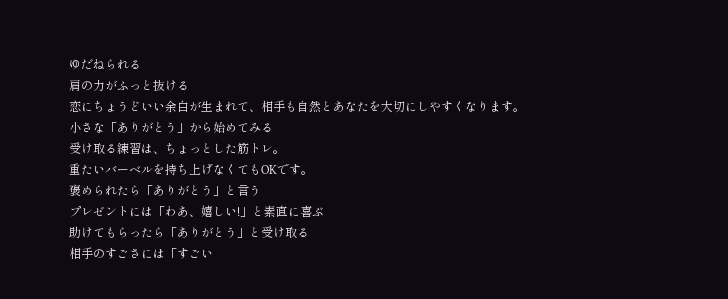ゆだねられる
肩の力がふっと抜ける
恋にちょうどいい余白が生まれて、相手も自然とあなたを大切にしやすくなります。
小さな「ありがとう」から始めてみる
受け取る練習は、ちょっとした筋トレ。
重たいバーベルを持ち上げなくてもOKです。
褒められたら「ありがとう」と言う
プレゼントには「わあ、嬉しい!」と素直に喜ぶ
助けてもらったら「ありがとう」と受け取る
相手のすごさには「すごい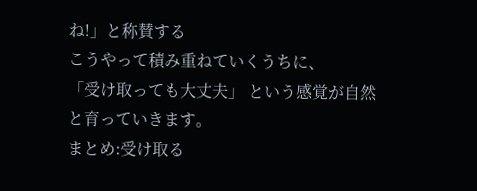ね!」と称賛する
こうやって積み重ねていくうちに、
「受け取っても大丈夫」 という感覚が自然と育っていきます。
まとめ:受け取る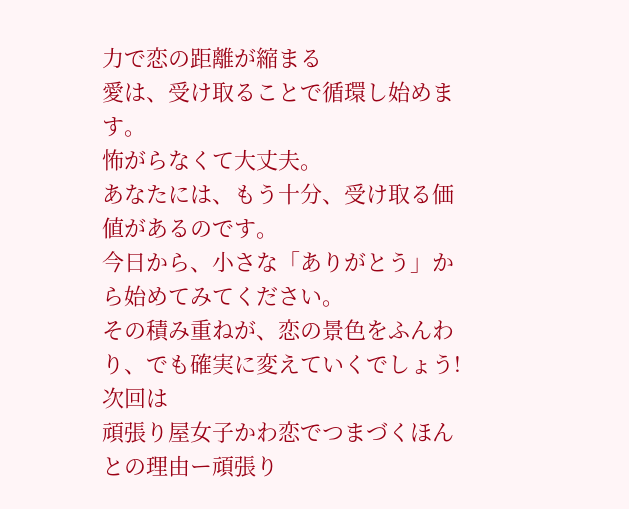力で恋の距離が縮まる
愛は、受け取ることで循環し始めます。
怖がらなくて大丈夫。
あなたには、もう十分、受け取る価値があるのです。
今日から、小さな「ありがとう」から始めてみてください。
その積み重ねが、恋の景色をふんわり、でも確実に変えていくでしょう!
次回は
頑張り屋女子かわ恋でつまづくほんとの理由ー頑張り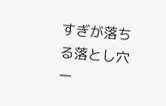すぎが落ちる落とし穴ー